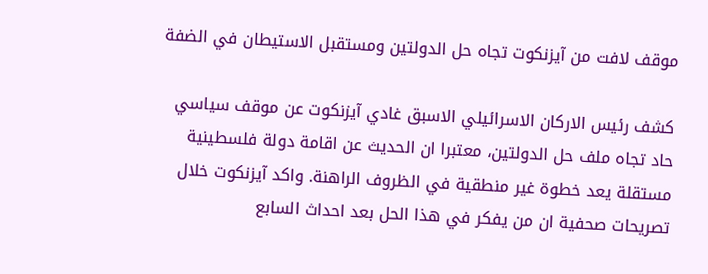موقف لافت من آيزنكوت تجاه حل الدولتين ومستقبل الاستيطان في الضفة

كشف رئيس الاركان الاسرائيلي الاسبق غادي آيزنكوت عن موقف سياسي حاد تجاه ملف حل الدولتين، معتبرا ان الحديث عن اقامة دولة فلسطينية مستقلة يعد خطوة غير منطقية في الظروف الراهنة. واكد آيزنكوت خلال تصريحات صحفية ان من يفكر في هذا الحل بعد احداث السابع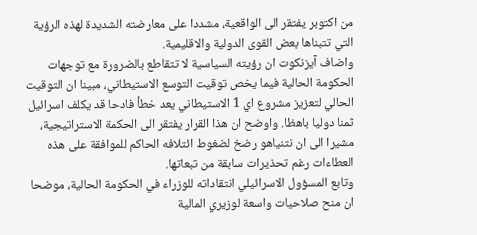من اكتوبر يفتقر الى الواقعية، مشددا على معارضته الشديدة لهذه الرؤية التي تتبناها بعض القوى الدولية والاقليمية.
واضاف آيزنكوت ان رؤيته السياسية لا تتقاطع بالضرورة مع توجهات الحكومة الحالية فيما يخص توقيت التوسع الاستيطاني، مبينا ان التوقيت الحالي لتعزيز مشروع اي 1 الاستيطاني يعد خطأ فادحا قد يكلف اسرائيل ثمنا دوليا باهظا. واوضح ان هذا القرار يفتقر الى الحكمة الاستراتيجية، مشيرا الى ان نتنياهو رضخ لضغوط ائتلافه الحاكم للموافقة على هذه العطاءات رغم تحذيرات سابقة من تبعاتها.
وتابع المسؤول الاسرائيلي انتقاداته للوزراء في الحكومة الحالية، موضحا ان منح صلاحيات واسعة لوزيري المالية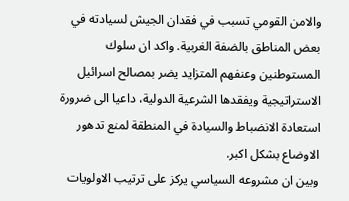والامن القومي تسبب في فقدان الجيش لسيادته في بعض المناطق بالضفة الغربية. واكد ان سلوك المستوطنين وعنفهم المتزايد يضر بمصالح اسرائيل الاستراتيجية ويفقدها الشرعية الدولية، داعيا الى ضرورة استعادة الانضباط والسيادة في المنطقة لمنع تدهور الاوضاع بشكل اكبر.
وبين ان مشروعه السياسي يركز على ترتيب الاولويات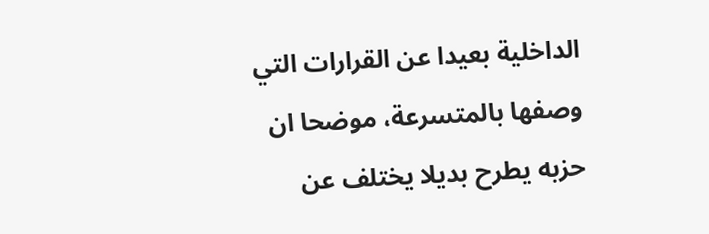الداخلية بعيدا عن القرارات التي وصفها بالمتسرعة، موضحا ان حزبه يطرح بديلا يختلف عن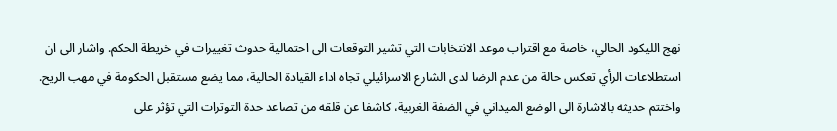نهج الليكود الحالي، خاصة مع اقتراب موعد الانتخابات التي تشير التوقعات الى احتمالية حدوث تغييرات في خريطة الحكم. واشار الى ان استطلاعات الرأي تعكس حالة من عدم الرضا لدى الشارع الاسرائيلي تجاه اداء القيادة الحالية، مما يضع مستقبل الحكومة في مهب الريح.
واختتم حديثه بالاشارة الى الوضع الميداني في الضفة الغربية، كاشفا عن قلقه من تصاعد حدة التوترات التي تؤثر على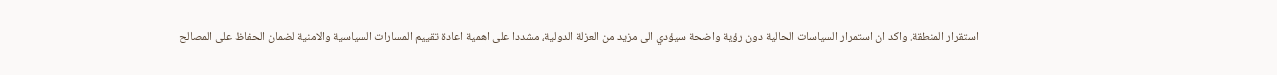استقرار المنطقة. واكد ان استمرار السياسات الحالية دون رؤية واضحة سيؤدي الى مزيد من العزلة الدولية، مشددا على اهمية اعادة تقييم المسارات السياسية والامنية لضمان الحفاظ على المصالح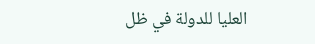العليا للدولة في ظل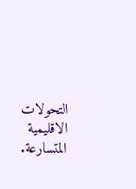التحولات الاقليمية المتسارعة.